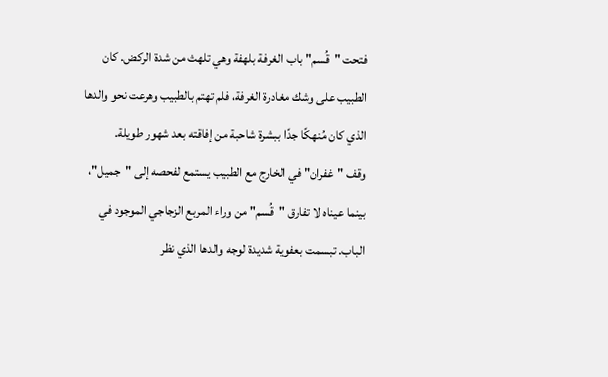فتحت "قُسم" باب الغرفة بلهفة وهي تلهث من شدة الركض. كان الطبيب على وشك مغادرة الغرفة، فلم تهتم بالطبيب وهرعت نحو والدها الذي كان مُنهكًا جدًا ببشرة شاحبة من إفاقته بعد شهور طويلة.
وقف "غفران" في الخارج مع الطبيب يستمع لفحصه إلى "جميل"، بينما عيناه لا تفارق "قُسم" من وراء المربع الزجاجي الموجود في الباب. تبسمت بعفوية شديدة لوجه والدها الذي نظر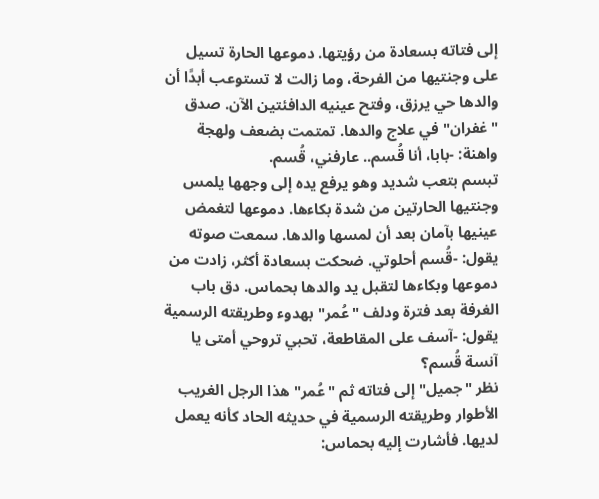إلى فتاته بسعادة من رؤيتها. دموعها الحارة تسيل على وجنتيها من الفرحة، وما زالت لا تستوعب أبدًا أن والدها حي يرزق، وفتح عينيه الدافئتين الآن. صدق "غفران" في علاج والدها. تمتمت بضعف ولهجة واهنة: -بابا، أنا قُسم.. عارفني، قُسم.
تبسم بتعب شديد وهو يرفع يده إلى وجهها يلمس وجنتيها الحارتين من شدة بكاءها. دموعها لتغمض عينيها بآمان بعد أن لمسها والدها. سمعت صوته يقول: -قُسم أحلوتي. ضحكت بسعادة أكثر، زادت من دموعها وبكاءها لتقبل يد والدها بحماس. دق باب الغرفة بعد فترة ودلف "عُمر" بهدوء وطريقته الرسمية يقول: -آسف على المقاطعة، تحبي تروحي أمتى يا آنسة قُسم؟
نظر "جميل" إلى فتاته ثم "عُمر" هذا الرجل الغريب الأطوار وطريقته الرسمية في حديثه الحاد كأنه يعمل لديها. فأشارت إليه بحماس: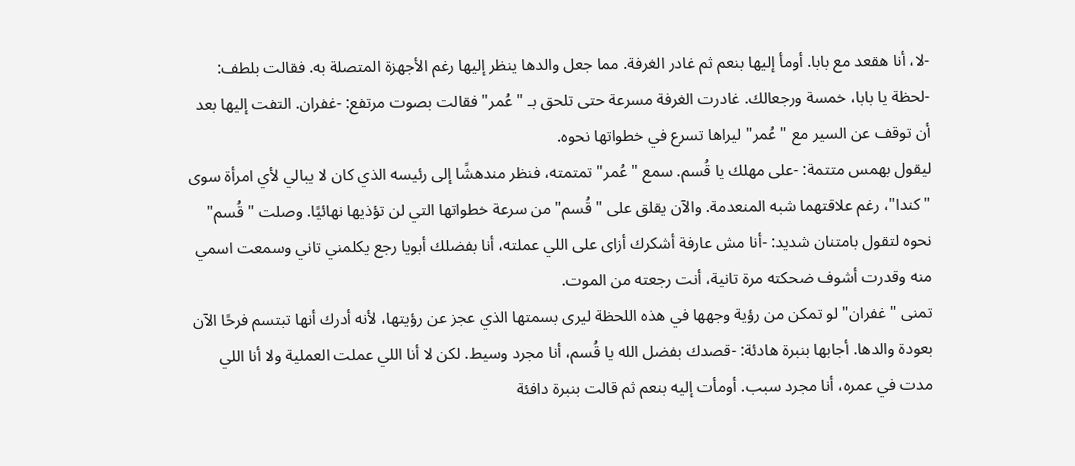-لا، أنا هقعد مع بابا. أومأ إليها بنعم ثم غادر الغرفة. مما جعل والدها ينظر إليها رغم الأجهزة المتصلة به. فقالت بلطف: -لحظة يا بابا، خمسة ورجعالك. غادرت الغرفة مسرعة حتى تلحق بـ "عُمر" فقالت بصوت مرتفع: -غفران. التفت إليها بعد أن توقف عن السير مع "عُمر" ليراها تسرع في خطواتها نحوه.
ليقول بهمس متتمة: -على مهلك يا قُسم. سمع "عُمر" تمتمته، فنظر مندهشًا إلى رئيسه الذي كان لا يبالي لأي امرأة سوى "كندا"، رغم علاقتهما شبه المنعدمة. والآن يقلق على "قُسم" من سرعة خطواتها التي لن تؤذيها نهائيًا. وصلت "قُسم" نحوه لتقول بامتنان شديد: -أنا مش عارفة أشكرك أزاى على اللي عملته، أنا بفضلك أبويا رجع يكلمني تاني وسمعت اسمي منه وقدرت أشوف ضحكته مرة تانية، أنت رجعته من الموت.
تمنى "غفران" لو تمكن من رؤية وجهها في هذه اللحظة ليرى بسمتها الذي عجز عن رؤيتها، لأنه أدرك أنها تبتسم فرحًا الآن بعودة والدها. أجابها بنبرة هادئة: -قصدك بفضل الله يا قُسم، أنا مجرد وسيط. لكن لا أنا اللي عملت العملية ولا أنا اللي مدت في عمره، أنا مجرد سبب. أومأت إليه بنعم ثم قالت بنبرة دافئة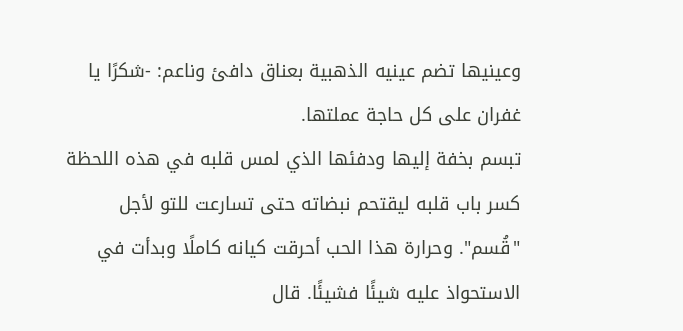وعينيها تضم عينيه الذهبية بعناق دافئ وناعم: -شكرًا يا غفران على كل حاجة عملتها.
تبسم بخفة إليها ودفئها الذي لمس قلبه في هذه اللحظة كسر باب قلبه ليقتحم نبضاته حتى تسارعت للتو لأجل "قُسم". وحرارة هذا الحب أحرقت كيانه كاملًا وبدأت في الاستحواذ عليه شيئًا فشيئًا. قال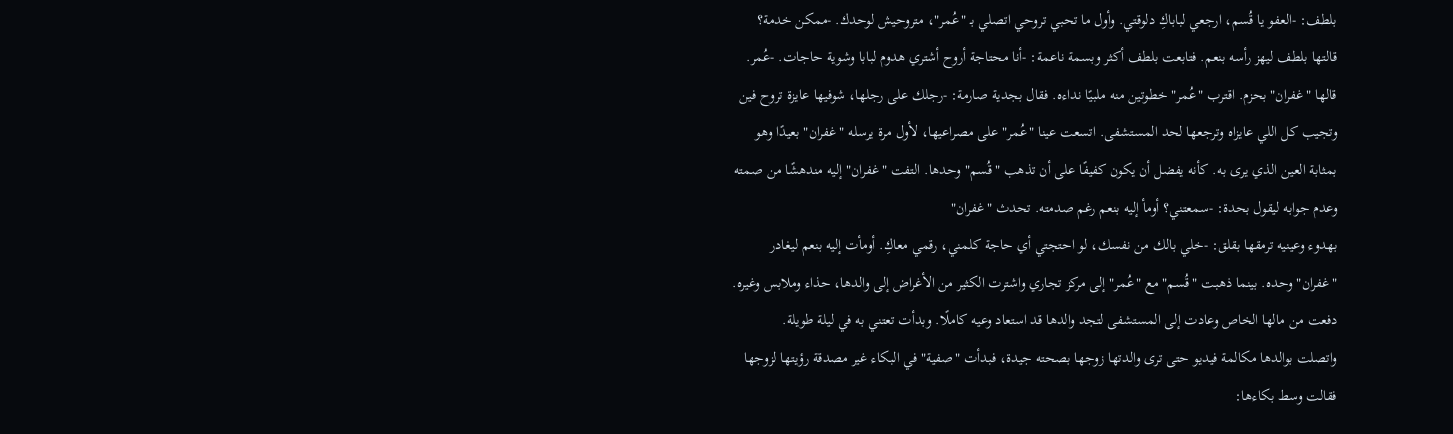بلطف: -العفو يا قُسم، ارجعي لباباكِ دلوقتي. وأول ما تحبي تروحي اتصلي بـ "عُمر"، متروحيش لوحدك. -ممكن خدمة؟ قالتها بلطف ليهز رأسه بنعم. فتابعت بلطف أكثر وبسمة ناعمة: -أنا محتاجة أروح أشتري هدوم لبابا وشوية حاجات. -عُمر.
قالها "غفران" بحزم. اقترب "عُمر" خطوتين منه ملبيًا نداءه. فقال بجدية صارمة: -رجلك على رجلها، شوفيها عايزة تروح فين وتجيب كل اللي عايزاه وترجعها لحد المستشفى. اتسعت عينا "عُمر" على مصراعيها، لأول مرة يرسله "غفران" بعيدًا وهو بمثابة العين الذي يرى به. كأنه يفضل أن يكون كفيفًا على أن تذهب "قُسم" وحدها. التفت "غفران" إليه مندهشًا من صمته وعدم جوابه ليقول بحدة: -سمعتني؟ أومأ إليه بنعم رغم صدمته. تحدث "غفران"
بهدوء وعينيه ترمقها بقلق: -خلي بالك من نفسك، لو احتجتي أي حاجة كلمني، رقمي معاكِ. أومأت إليه بنعم ليغادر "غفران" وحده. بينما ذهبت "قُسم" مع "عُمر" إلى مركز تجاري واشترت الكثير من الأغراض إلى والدها، حذاء وملابس وغيره. دفعت من مالها الخاص وعادت إلى المستشفى لتجد والدها قد استعاد وعيه كاملًا. وبدأت تعتني به في ليلة طويلة.
واتصلت بوالدها مكالمة فيديو حتى ترى والدتها زوجها بصحته جيدة، فبدأت "صفية" في البكاء غير مصدقة رؤيتها لزوجها فقالت وسط بكاءها: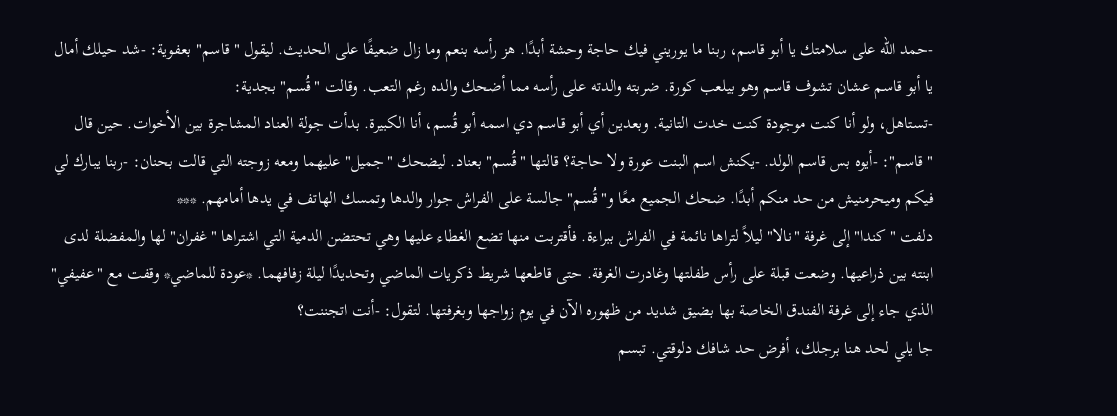-حمد الله على سلامتك يا أبو قاسم، ربنا ما يوريني فيك حاجة وحشة أبدًا. هز رأسه بنعم وما زال ضعيفًا على الحديث. ليقول "قاسم" بعفوية: -شد حيلك أمال يا أبو قاسم عشان تشوف قاسم وهو بيلعب كورة. ضربته والدته على رأسه مما أضحك والده رغم التعب. وقالت "قُسم" بجدية:
-تستاهل، ولو أنا كنت موجودة كنت خدت التانية. وبعدين أي أبو قاسم دي اسمه أبو قُسم، أنا الكبيرة. بدأت جولة العناد المشاجرة بين الأخوات. حين قال "قاسم": -أيوه بس قاسم الولد. -يكنش اسم البنت عورة ولا حاجة؟ قالتها "قُسم" بعناد. ليضحك "جميل" عليهما ومعه زوجته التي قالت بحنان: -ربنا يبارك لي فيكم وميحرمنيش من حد منكم أبدًا. ضحك الجميع معًا و"قُسم" جالسة على الفراش جوار والدها وتمسك الهاتف في يدها أمامهم. ***
دلفت "كندا" إلى غرفة "نالا" ليلاً لتراها نائمة في الفراش ببراءة. فأقتربت منها تضع الغطاء عليها وهي تحتضن الدمية التي اشتراها "غفران" لها والمفضلة لدى ابنته بين ذراعيها. وضعت قبلة على رأس طفلتها وغادرت الغرفة. حتى قاطعها شريط ذكريات الماضي وتحديدًا ليلة زفافهما. *عودة للماضي* وقفت مع "عفيفي" الذي جاء إلى غرفة الفندق الخاصة بها بضيق شديد من ظهوره الآن في يوم زواجها وبغرفتها. لتقول: -أنت اتجننت؟
جا يلي لحد هنا برجلك، أفرض حد شافك دلوقتي. تبسم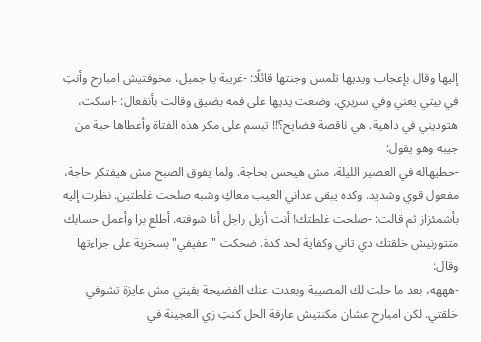إليها وقال بإعجاب ويديها تلمس وجنتها قائلًا: -غريبة يا جميل، مخوفتيش امبارح وأنتِ في بيتي يعني وفي سريري. وضعت يديها على فمه بضيق وقالت بأنفعال: -اسكت، هتوديني في داهية. هي ناقصة فضايح؟!! تبسم على مكر هذه الفتاة وأعطاها حبة من جيبه وهو يقول:
-حطيهاله في العصير الليلة، مش هيحس بحاجة. ولما يفوق الصبح مش هيفتكر حاجة، مفعول قوي وشديد. وكده يبقى عداني العيب معاكِ وشبه صلحت غلطتين. نظرت إليه بأشمئزاز ثم قالت: -صلحت غلطتك! أنت أزبل راجل أنا شوفته. أطلع برا وأعمل حسابك متتورنيش خلقتك دي تاني وكفاية لحد كدة. ضحكت "عفيفي" بسخرية على جراءتها وقال:
-هههه، بعد ما حلت لك المصيبة وبعدت عنك الفضيحة بقيتي مش عايزة تشوفي خلقتي. لكن امبارح عشان مكنتيش عارفة الحل كنتِ زي العجينة في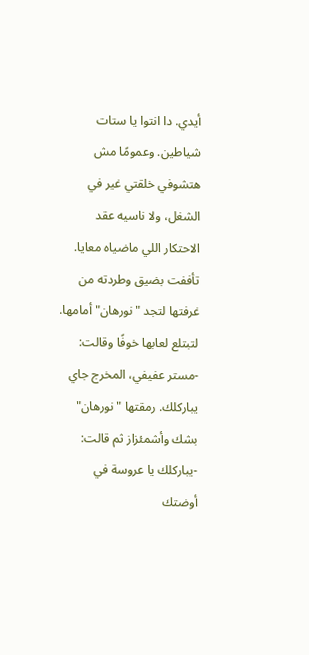أيدي. دا انتوا يا ستات شياطين. وعمومًا مش هتشوفي خلقتي غير في الشغل، ولا ناسيه عقد الاحتكار اللي ماضياه معايا. تأففت بضيق وطردته من غرفتها لتجد "نورهان" أمامها. لتبتلع لعابها خوفًا وقالت: -مستر عفيفي، المخرج جاي يباركلك. رمقتها "نورهان" بشك وأشمئزاز ثم قالت:
-يباركلك يا عروسة في أوضتك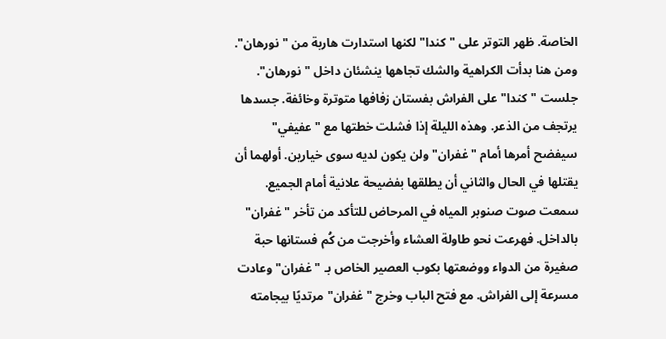الخاصة. ظهر التوتر على "كندا" لكنها استدارت هاربة من "نورهان". ومن هنا بدأت الكراهية والشك تجاهها ينشئان داخل "نورهان". جلست "كندا" على الفراش بفستان زفافها متوترة وخائفة. جسدها يرتجف من الذعر. وهذه الليلة إذا فشلت خطتها مع "عفيفي" سيفضح أمرها أمام "غفران" ولن يكون لديه سوى خيارين. أولهما أن يقتلها في الحال والثاني أن يطلقها بفضيحة علانية أمام الجميع.
سمعت صوت صنوبر المياه في المرحاض للتأكد من تأخر "غفران" بالداخل. فهرعت نحو طاولة العشاء وأخرجت من كُم فستانها حبة صغيرة من الدواء ووضعتها بكوب العصير الخاص بـ "غفران" وعادت مسرعة إلى الفراش. مع فتح الباب وخرج "غفران" مرتديًا بيجامته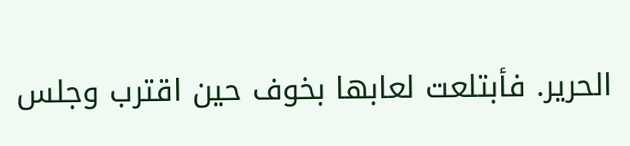الحرير. فأبتلعت لعابها بخوف حين اقترب وجلس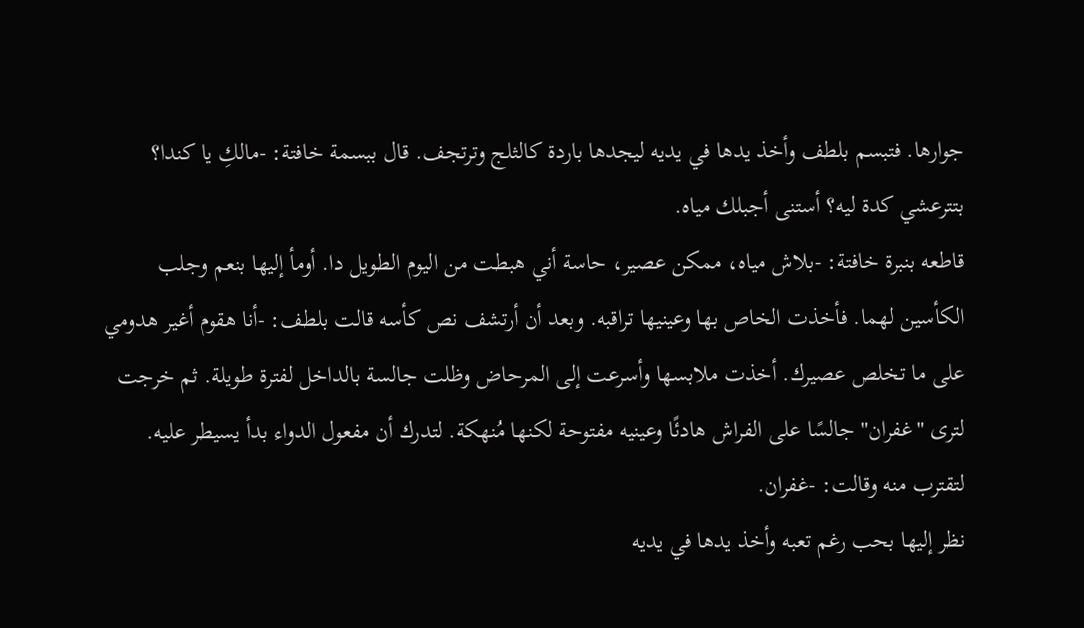جوارها. فتبسم بلطف وأخذ يدها في يديه ليجدها باردة كالثلج وترتجف. قال ببسمة خافتة: -مالكِ يا كندا؟ بتترعشي كدة ليه؟ أستنى أجبلك مياه.
قاطعه بنبرة خافتة: -بلاش مياه، ممكن عصير، حاسة أني هبطت من اليوم الطويل دا. أومأ إليها بنعم وجلب الكأسين لهما. فأخذت الخاص بها وعينيها تراقبه. وبعد أن أرتشف نص كأسه قالت بلطف: -أنا هقوم أغير هدومي على ما تخلص عصيرك. أخذت ملابسها وأسرعت إلى المرحاض وظلت جالسة بالداخل لفترة طويلة. ثم خرجت لترى "غفران" جالسًا على الفراش هادئًا وعينيه مفتوحة لكنها مُنهكة. لتدرك أن مفعول الدواء بدأ يسيطر عليه. لتقترب منه وقالت: -غفران.
نظر إليها بحب رغم تعبه وأخذ يدها في يديه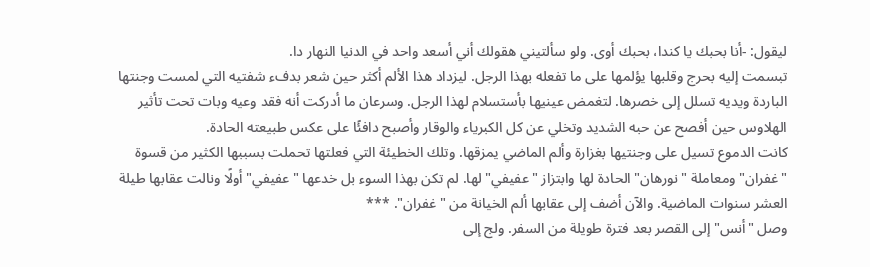ليقول: -أنا بحبك يا كندا، بحبك أوى. ولو سألتيني هقولك أني أسعد واحد في الدنيا النهار دا.
تبسمت إليه بحرج وقلبها يؤلمها على ما تفعله بهذا الرجل. ليزداد هذا الألم أكثر حين شعر بدفء شفتيه التي لمست وجنتها الباردة ويديه تسلل إلى خصرها. لتغمض عينيها بأستسلام لهذا الرجل. وسرعان ما أدركت أنه فقد وعيه وبات تحت تأثير الهلاوس حين أفصح عن حبه الشديد وتخلي عن كل الكبرياء والوقار وأصبح دافئًا على عكس طبيعته الحادة.
كانت الدموع تسيل على وجنتيها بغزارة وألم الماضي يمزقها. وتلك الخطيئة التي فعلتها تحملت بسببها الكثير من قسوة "غفران" ومعاملة "نورهان" الحادة لها وابتزاز "عفيفي" لها. لم تكن بهذا السوء بل خدعها "عفيفي" أولًا ونالت عقابها طيلة العشر سنوات الماضية. والآن أضف إلى عقابها ألم الخيانة من "غفران". ***
وصل "أنس" إلى القصر بعد فترة طويلة من السفر. ولج إلى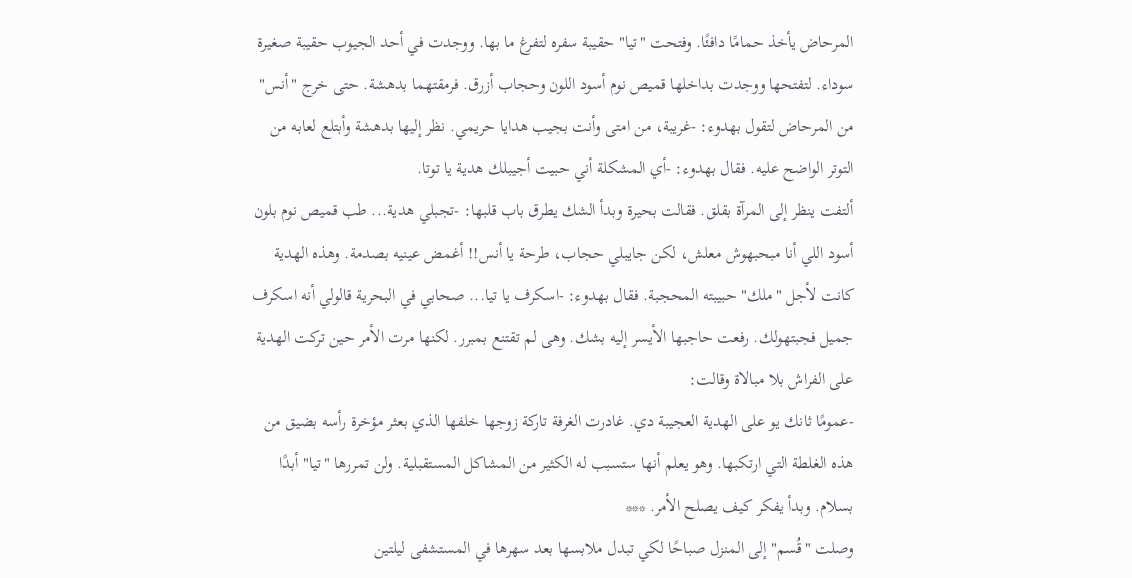المرحاض يأخذ حمامًا دافئًا. وفتحت "تيا" حقيبة سفره لتفرغ ما بها. ووجدت في أحد الجيوب حقيبة صغيرة سوداء. لتفتحها ووجدت بداخلها قميص نوم أسود اللون وحجاب أزرق. فرمقتهما بدهشة. حتى خرج "أنس" من المرحاض لتقول بهدوء: -غريبة، من امتى وأنت بجيب هدايا حريمي. نظر إليها بدهشة وأبتلع لعابه من التوتر الواضح عليه. فقال بهدوء: -أي المشكلة أني حبيت أجيبلك هدية يا توتا.
ألتفت ينظر إلى المرآة بقلق. فقالت بحيرة وبدأ الشك يطرق باب قلبها: -تجبلي هدية... طب قميص نوم بلون أسود اللي أنا مبحبهوش معلش، لكن جايبلي حجاب، طرحة يا أنس!! أغمض عينيه بصدمة. وهذه الهدية كانت لأجل "ملك" حبيبته المحجبة. فقال بهدوء: -اسكرف يا تيا... صحابي في البحرية قالولي أنه اسكرف جميل فجبتهولك. رفعت حاجبها الأيسر إليه بشك. وهى لم تقتنع بمبرر. لكنها مرت الأمر حين تركت الهدية على الفراش بلا مبالاة وقالت:
-عمومًا ثانك يو على الهدية العجيبة دي. غادرت الغرفة تاركة زوجها خلفها الذي بعثر مؤخرة رأسه بضيق من هذه الغلطة التي ارتكبها. وهو يعلم أنها ستسبب له الكثير من المشاكل المستقبلية. ولن تمررها "تيا" أبدًا بسلام. وبدأ يفكر كيف يصلح الأمر. ***
وصلت "قُسم" إلى المنزل صباحًا لكي تبدل ملابسها بعد سهرها في المستشفى ليلتين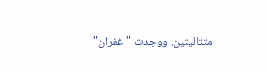متتاليتين. ووجدت "غفران"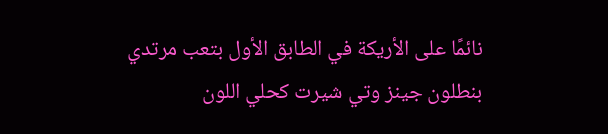نائمًا على الأريكة في الطابق الأول بتعب مرتدي بنطلون جينز وتي شيرت كحلي اللون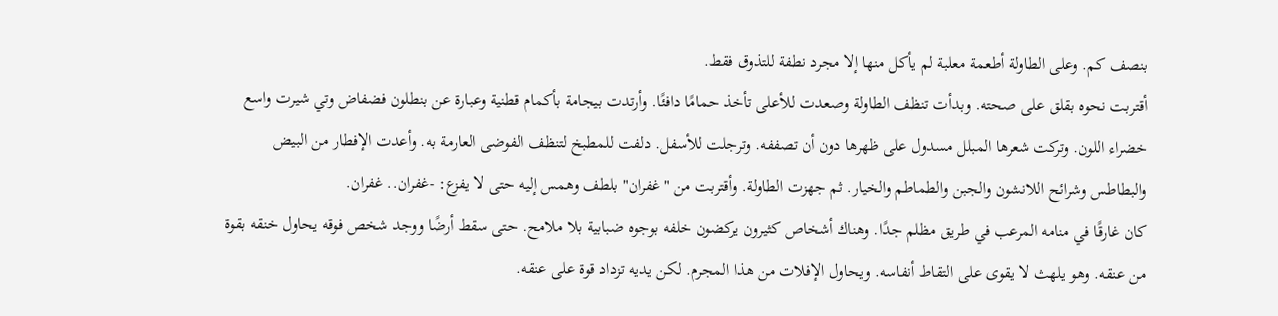بنصف كم. وعلى الطاولة أطعمة معلبة لم يأكل منها إلا مجرد نطفة للتذوق فقط.
أقتربت نحوه بقلق على صحته. وبدأت تنظف الطاولة وصعدت للأعلى تأخذ حمامًا دافئًا. وأرتدت بيجامة بأكمام قطنية وعبارة عن بنطلون فضفاض وتي شيرت واسع خضراء اللون. وتركت شعرها المبلل مسدول على ظهرها دون أن تصففه. وترجلت للأسفل. دلفت للمطبخ لتنظف الفوضى العارمة به. وأعدت الإفطار من البيض والبطاطس وشرائح اللانشون والجبن والطماطم والخيار. ثم جهزت الطاولة. وأقتربت من "غفران" بلطف وهمس إليه حتى لا يفزع: -غفران.. غفران.
كان غارقًا في منامه المرعب في طريق مظلم جدًا. وهناك أشخاص كثيرون يركضون خلفه بوجوه ضبابية بلا ملامح. حتى سقط أرضًا ووجد شخص فوقه يحاول خنقه بقوة من عنقه. وهو يلهث لا يقوى على التقاط أنفاسه. ويحاول الإفلات من هذا المجرم. لكن يديه تزداد قوة على عنقه.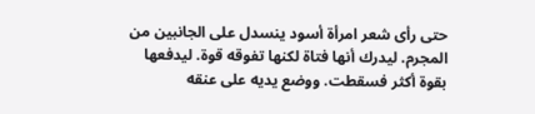حتى رأى شعر امرأة أسود ينسدل على الجانبين من المجرم. ليدرك أنها فتاة لكنها تفوقه قوة. ليدفعها بقوة أكثر فسقطت. ووضع يديه على عنقه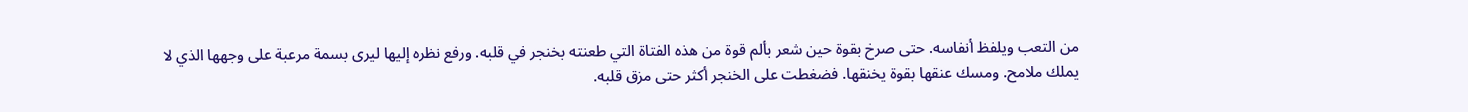من التعب ويلفظ أنفاسه. حتى صرخ بقوة حين شعر بألم قوة من هذه الفتاة التي طعنته بخنجر في قلبه. ورفع نظره إليها ليرى بسمة مرعبة على وجهها الذي لا يملك ملامح. ومسك عنقها بقوة يخنقها. فضغطت على الخنجر أكثر حتى مزق قلبه.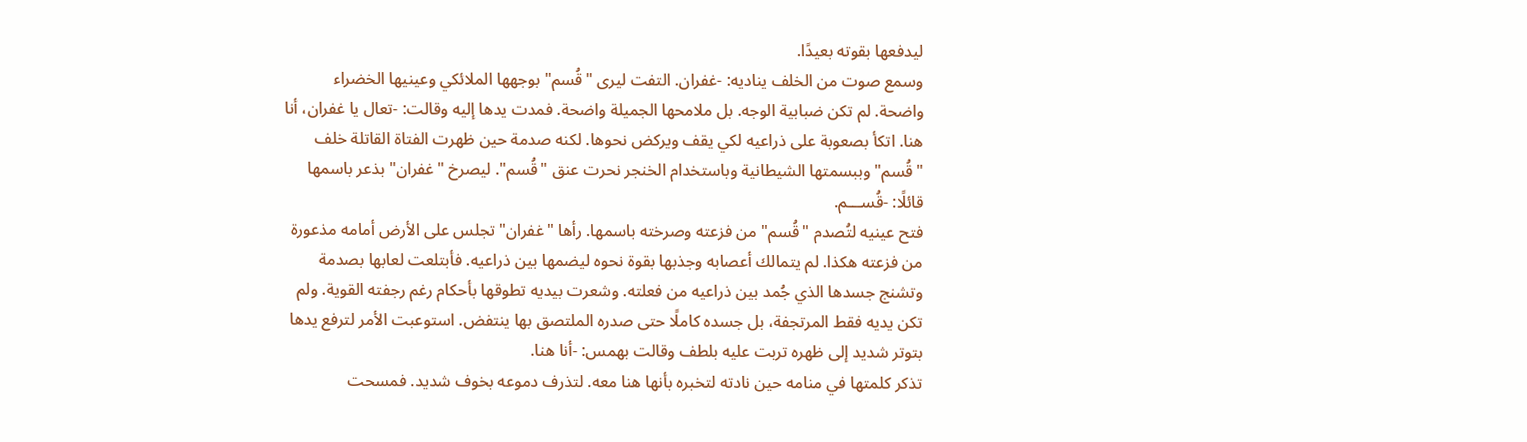ليدفعها بقوته بعيدًا.
وسمع صوت من الخلف يناديه: -غفران. التفت ليرى "قُسم" بوجهها الملائكي وعينيها الخضراء واضحة. لم تكن ضبابية الوجه. بل ملامحها الجميلة واضحة. فمدت يدها إليه وقالت: -تعال يا غفران، أنا هنا. اتكأ بصعوبة على ذراعيه لكي يقف ويركض نحوها. لكنه صدمة حين ظهرت الفتاة القاتلة خلف "قُسم" وببسمتها الشيطانية وباستخدام الخنجر نحرت عنق "قُسم". ليصرخ "غفران" بذعر باسمها قائلًا: -قُســـم.
فتح عينيه لتُصدم "قُسم" من فزعته وصرخته باسمها. رأها "غفران" تجلس على الأرض أمامه مذعورة من فزعته هكذا. لم يتمالك أعصابه وجذبها بقوة نحوه ليضمها بين ذراعيه. فأبتلعت لعابها بصدمة وتشنج جسدها الذي جُمد بين ذراعيه من فعلته. وشعرت بيديه تطوقها بأحكام رغم رجفته القوية. ولم تكن يديه فقط المرتجفة، بل جسده كاملًا حتى صدره الملتصق بها ينتفض. استوعبت الأمر لترفع يدها بتوتر شديد إلى ظهره تربت عليه بلطف وقالت بهمس: -أنا هنا.
تذكر كلمتها في منامه حين نادته لتخبره بأنها هنا معه. لتذرف دموعه بخوف شديد. فمسحت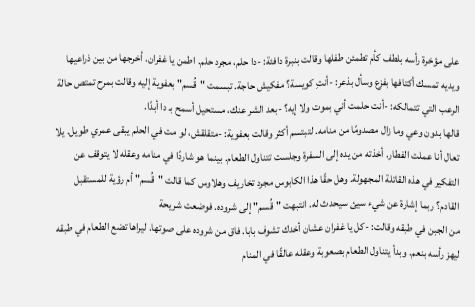على مؤخرة رأسه بلطف كأم تطمئن طفلها وقالت بنبرة دافئة: -دا حلم، مجرد حلم. اطمن يا غفران. أخرجها من بين ذراعيها ويديه تمسك أكتافها بفزع وسأل بذعر: -أنتِ كويسة؟ مفكيش حاجة. تبسمت "قُسم" بعفوية إليه وقالت بمرح تمتص حالة الرعب التي تتمالكه: -أنت حلمت أني بموت ولا إيه؟ -بعد الشر عنك، مستحيل أسمح بـ دا أبدًا.
قالها بدون وعي وما زال مصدومًا من منامه. لتبتسم أكثر وقالت بعفوية: -متقلقش، لو مت في الحلم يبقى عمري طويل. يلا تعال أنا عملت الفطار. أخذته من يده إلى السفرة وجلست تتناول الطعام. بينما هو شاردًا في منامه وعقله لا يتوقف عن التفكير في هذه القاتلة المجهولة. وهل حقًا هذا الكابوس مجرد تخاريف وهلاوس كما قالت "قُسم" أم رؤية للمستقبل القادم؟ ربما إشارة عن شيء سيئ سيحدث له. انتبهت "قُسم" إلى شروده. فوضعت شريحة
من الجبن في طبقه وقالت: -كل يا غفران عشان أخدك تشوف بابا. فاق من شروده على صوتها. ليراها تضع الطعام في طبقه ليهز رأسه بنعم. وبدأ يتناول الطعام بصعوبة وعقله عالقًا في المنام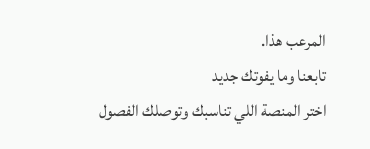المرعب هذا.
تابعنا وما يفوتك جديد
اختر المنصة اللي تناسبك وتوصلك الفصول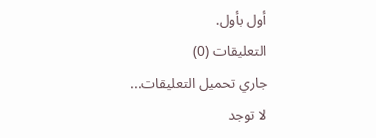أول بأول.
التعليقات (0)
جاري تحميل التعليقات...
لا توجد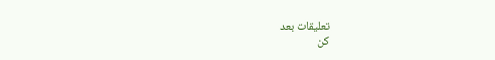تعليقات بعد
كن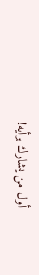أول من يشارك برأيه!